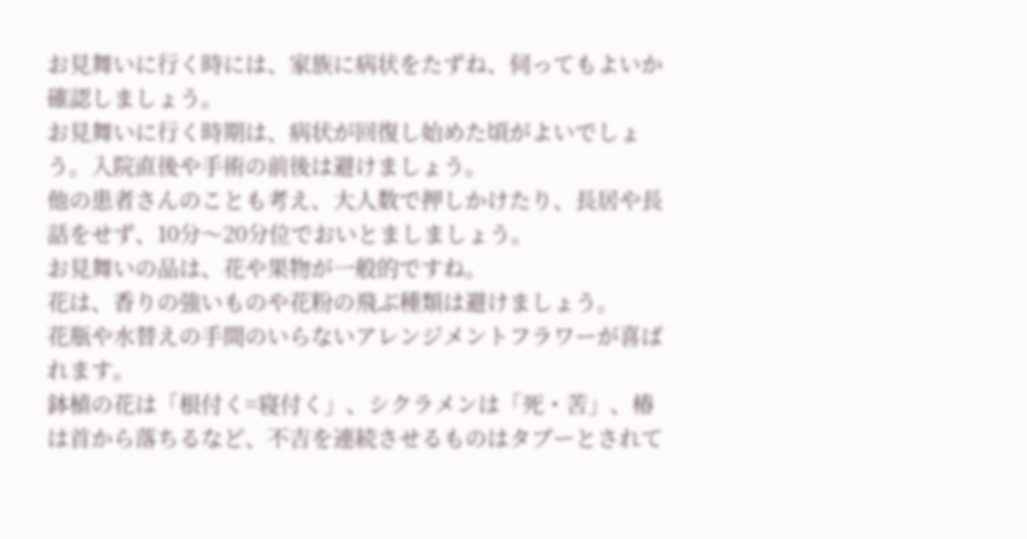お見舞いに行く時には、家族に病状をたずね、伺ってもよいか確認しましょう。
お見舞いに行く時期は、病状が回復し始めた頃がよいでしょう。入院直後や手術の前後は避けましょう。
他の患者さんのことも考え、大人数で押しかけたり、長居や長話をせず、10分〜20分位でおいとましましょう。
お見舞いの品は、花や果物が一般的ですね。
花は、香りの強いものや花粉の飛ぶ種類は避けましょう。
花瓶や水替えの手間のいらないアレンジメントフラワーが喜ばれます。
鉢植の花は「根付く=寝付く」、シクラメンは「死・苦」、椿は首から落ちるなど、不吉を連続させるものはタブーとされて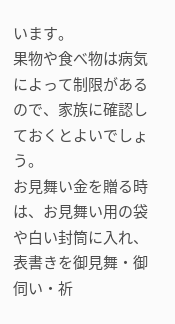います。
果物や食べ物は病気によって制限があるので、家族に確認しておくとよいでしょう。
お見舞い金を贈る時は、お見舞い用の袋や白い封筒に入れ、表書きを御見舞・御伺い・祈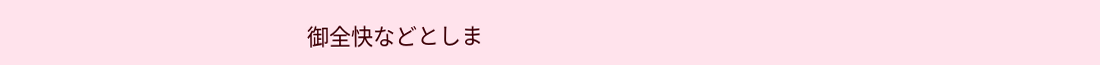御全快などとしま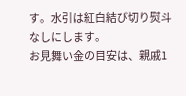す。水引は紅白結び切り熨斗なしにします。
お見舞い金の目安は、親戚1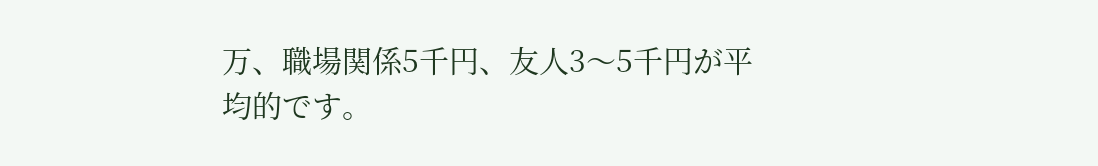万、職場関係5千円、友人3〜5千円が平均的です。